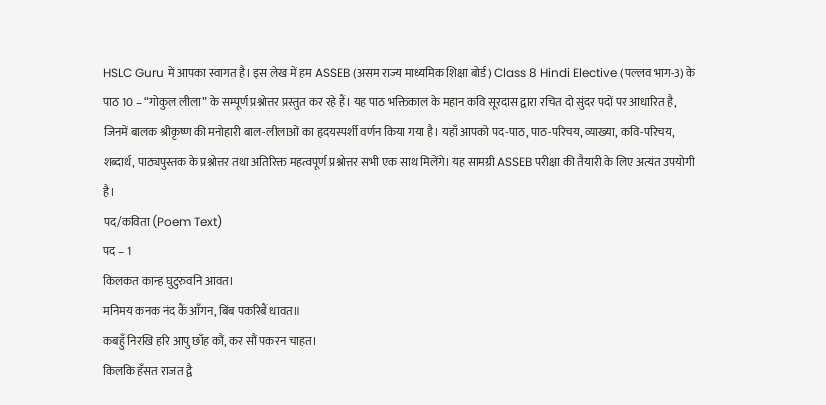HSLC Guru में आपका स्वागत है। इस लेख में हम ASSEB (असम राज्य माध्यमिक शिक्षा बोर्ड) Class 8 Hindi Elective (पल्लव भाग-3) के पाठ 10 – “गोकुल लीला” के सम्पूर्ण प्रश्नोत्तर प्रस्तुत कर रहे हैं। यह पाठ भक्तिकाल के महान कवि सूरदास द्वारा रचित दो सुंदर पदों पर आधारित है, जिनमें बालक श्रीकृष्ण की मनोहारी बाल-लीलाओं का हृदयस्पर्शी वर्णन किया गया है। यहाँ आपको पद-पाठ, पाठ-परिचय, व्याख्या, कवि-परिचय, शब्दार्थ, पाठ्यपुस्तक के प्रश्नोत्तर तथा अतिरिक्त महत्वपूर्ण प्रश्नोत्तर सभी एक साथ मिलेंगे। यह सामग्री ASSEB परीक्षा की तैयारी के लिए अत्यंत उपयोगी है।
पद/कविता (Poem Text)
पद – 1
किलकत कान्ह घुटुरुवनि आवत।
मनिमय कनक नंद कैं आँगन, बिंब पकरिबैं धावत॥
कबहुँ निरखि हरि आपु छाँह कौं, कर सौं पकरन चाहत।
किलकि हँसत राजत द्वै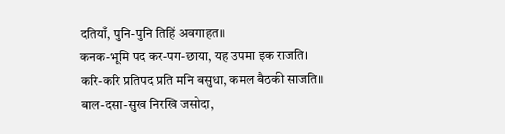दतियाँ, पुनि-पुनि तिहिं अवगाहत॥
कनक-भूमि पद कर-पग-छाया, यह उपमा इक राजति।
करि-करि प्रतिपद प्रति मनि बसुधा, कमल बैठकी साजति॥
बाल-दसा-सुख निरखि जसोदा,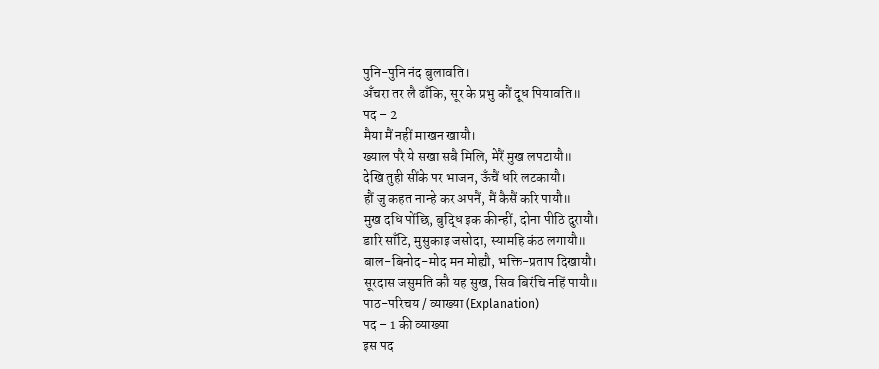पुनि-पुनि नंद बुलावति।
अँचरा तर लै ढाँकि, सूर के प्रभु कौं दूध पियावति॥
पद – 2
मैया मैं नहीं माखन खायौ।
ख्याल परै ये सखा सबै मिलि, मेरैं मुख लपटायौ॥
देखि तुही सींके पर भाजन, ऊँचैं धरि लटकायौ।
हौं जु कहत नान्हे कर अपनैं, मैं कैसैं करि पायौ॥
मुख दधि पोंछि, बुद्धि इक कीन्हीं, दोना पीठि दुरायौ।
डारि साँटि, मुसुकाइ जसोदा, स्यामहि कंठ लगायौ॥
बाल-बिनोद-मोद मन मोह्यौ, भक्ति-प्रताप दिखायौ।
सूरदास जसुमति कौ यह सुख, सिव बिरंचि नहिं पायौ॥
पाठ-परिचय / व्याख्या (Explanation)
पद – 1 की व्याख्या
इस पद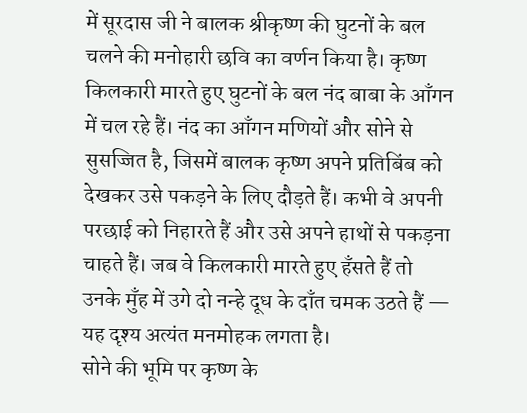में सूरदास जी ने बालक श्रीकृष्ण की घुटनों के बल चलने की मनोहारी छवि का वर्णन किया है। कृष्ण किलकारी मारते हुए घुटनों के बल नंद बाबा के आँगन में चल रहे हैं। नंद का आँगन मणियों और सोने से सुसज्जित है, जिसमें बालक कृष्ण अपने प्रतिबिंब को देखकर उसे पकड़ने के लिए दौड़ते हैं। कभी वे अपनी परछाई को निहारते हैं और उसे अपने हाथों से पकड़ना चाहते हैं। जब वे किलकारी मारते हुए हँसते हैं तो उनके मुँह में उगे दो नन्हे दूध के दाँत चमक उठते हैं — यह दृश्य अत्यंत मनमोहक लगता है।
सोने की भूमि पर कृष्ण के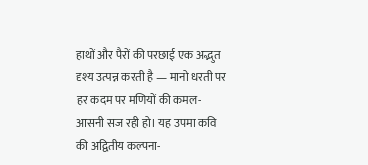हाथों और पैरों की परछाई एक अद्भुत दृश्य उत्पन्न करती है — मानो धरती पर हर कदम पर मणियों की कमल-आसनी सज रही हो। यह उपमा कवि की अद्वितीय कल्पना-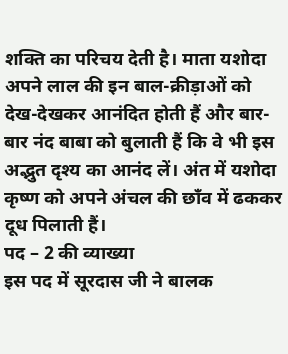शक्ति का परिचय देती है। माता यशोदा अपने लाल की इन बाल-क्रीड़ाओं को देख-देखकर आनंदित होती हैं और बार-बार नंद बाबा को बुलाती हैं कि वे भी इस अद्भुत दृश्य का आनंद लें। अंत में यशोदा कृष्ण को अपने अंचल की छाँव में ढककर दूध पिलाती हैं।
पद – 2 की व्याख्या
इस पद में सूरदास जी ने बालक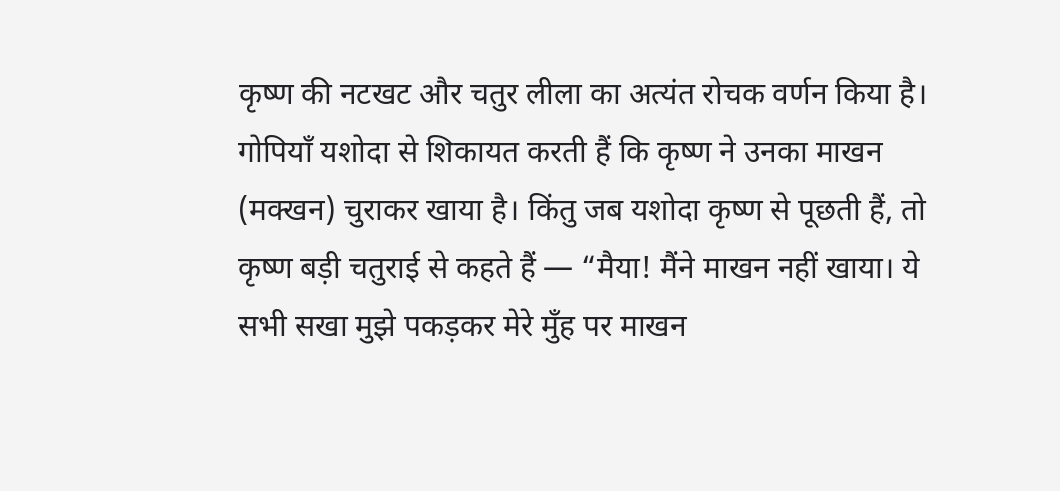कृष्ण की नटखट और चतुर लीला का अत्यंत रोचक वर्णन किया है। गोपियाँ यशोदा से शिकायत करती हैं कि कृष्ण ने उनका माखन (मक्खन) चुराकर खाया है। किंतु जब यशोदा कृष्ण से पूछती हैं, तो कृष्ण बड़ी चतुराई से कहते हैं — “मैया! मैंने माखन नहीं खाया। ये सभी सखा मुझे पकड़कर मेरे मुँह पर माखन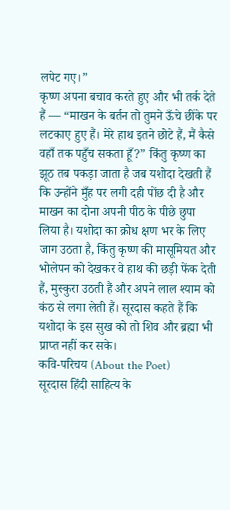लपेट गए।”
कृष्ण अपना बचाव करते हुए और भी तर्क देते हैं — “माखन के बर्तन तो तुमने ऊँचे छींके पर लटकाए हुए हैं। मेरे हाथ इतने छोटे हैं, मैं कैसे वहाँ तक पहुँच सकता हूँ?” किंतु कृष्ण का झूठ तब पकड़ा जाता है जब यशोदा देखती हैं कि उन्होंने मुँह पर लगी दही पोंछ दी है और माखन का दोना अपनी पीठ के पीछे छुपा लिया है। यशोदा का क्रोध क्षण भर के लिए जाग उठता है, किंतु कृष्ण की मासूमियत और भोलेपन को देखकर वे हाथ की छड़ी फेंक देती हैं, मुस्कुरा उठती हैं और अपने लाल श्याम को कंठ से लगा लेती हैं। सूरदास कहते हैं कि यशोदा के इस सुख को तो शिव और ब्रह्मा भी प्राप्त नहीं कर सके।
कवि-परिचय (About the Poet)
सूरदास हिंदी साहित्य के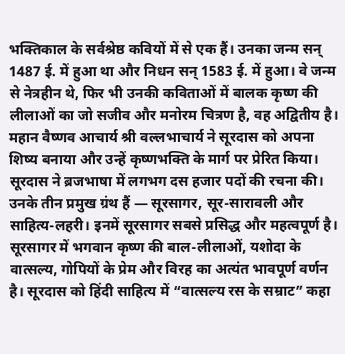भक्तिकाल के सर्वश्रेष्ठ कवियों में से एक हैं। उनका जन्म सन् 1487 ई. में हुआ था और निधन सन् 1583 ई. में हुआ। वे जन्म से नेत्रहीन थे, फिर भी उनकी कविताओं में बालक कृष्ण की लीलाओं का जो सजीव और मनोरम चित्रण है, वह अद्वितीय है। महान वैष्णव आचार्य श्री वल्लभाचार्य ने सूरदास को अपना शिष्य बनाया और उन्हें कृष्णभक्ति के मार्ग पर प्रेरित किया।
सूरदास ने ब्रजभाषा में लगभग दस हजार पदों की रचना की। उनके तीन प्रमुख ग्रंथ हैं — सूरसागर, सूर-सारावली और साहित्य-लहरी। इनमें सूरसागर सबसे प्रसिद्ध और महत्वपूर्ण है। सूरसागर में भगवान कृष्ण की बाल-लीलाओं, यशोदा के वात्सल्य, गोपियों के प्रेम और विरह का अत्यंत भावपूर्ण वर्णन है। सूरदास को हिंदी साहित्य में “वात्सल्य रस के सम्राट” कहा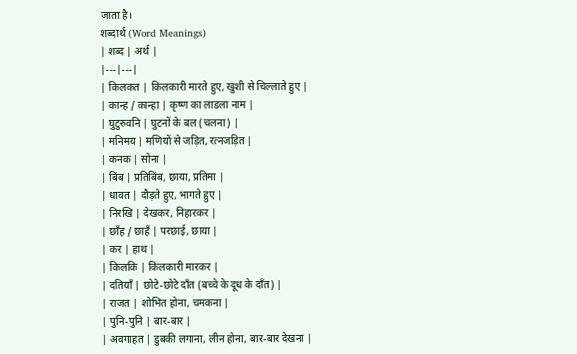जाता है।
शब्दार्थ (Word Meanings)
| शब्द | अर्थ |
|---|---|
| किलकत | किलकारी मारते हुए, खुशी से चिल्लाते हुए |
| कान्ह / कान्हा | कृष्ण का लाडला नाम |
| घुटुरुवनि | घुटनों के बल (चलना) |
| मनिमय | मणियों से जड़ित, रत्नजड़ित |
| कनक | सोना |
| बिंब | प्रतिबिंब, छाया, प्रतिमा |
| धावत | दौड़ते हुए, भागते हुए |
| निरखि | देखकर, निहारकर |
| छाँह / छाहँ | परछाई, छाया |
| कर | हाथ |
| किलकि | किलकारी मारकर |
| दतियाँ | छोटे-छोटे दाँत (बच्चे के दूध के दाँत) |
| राजत | शोभित होना, चमकना |
| पुनि-पुनि | बार-बार |
| अवगाहत | डुबकी लगाना, लीन होना, बार-बार देखना |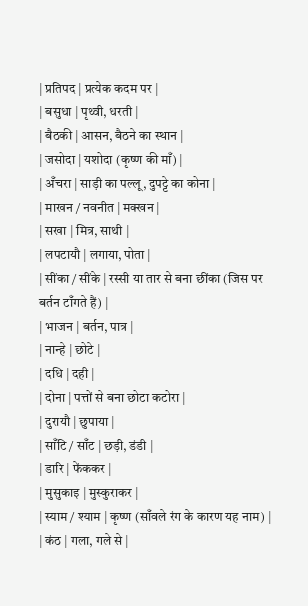| प्रतिपद | प्रत्येक कदम पर |
| बसुधा | पृथ्वी, धरती |
| बैठकी | आसन, बैठने का स्थान |
| जसोदा | यशोदा (कृष्ण की माँ) |
| अँचरा | साड़ी का पल्लू, दुपट्टे का कोना |
| माखन / नवनीत | मक्खन |
| सखा | मित्र, साथी |
| लपटायौ | लगाया, पोता |
| सींका / सींके | रस्सी या तार से बना छींका (जिस पर बर्तन टाँगते हैं) |
| भाजन | बर्तन, पात्र |
| नान्हे | छोटे |
| दधि | दही |
| दोना | पत्तों से बना छोटा कटोरा |
| दुरायौ | छुपाया |
| साँटि / साँट | छड़ी, डंडी |
| डारि | फेंककर |
| मुसुकाइ | मुस्कुराकर |
| स्याम / श्याम | कृष्ण (साँवले रंग के कारण यह नाम) |
| कंठ | गला, गले से |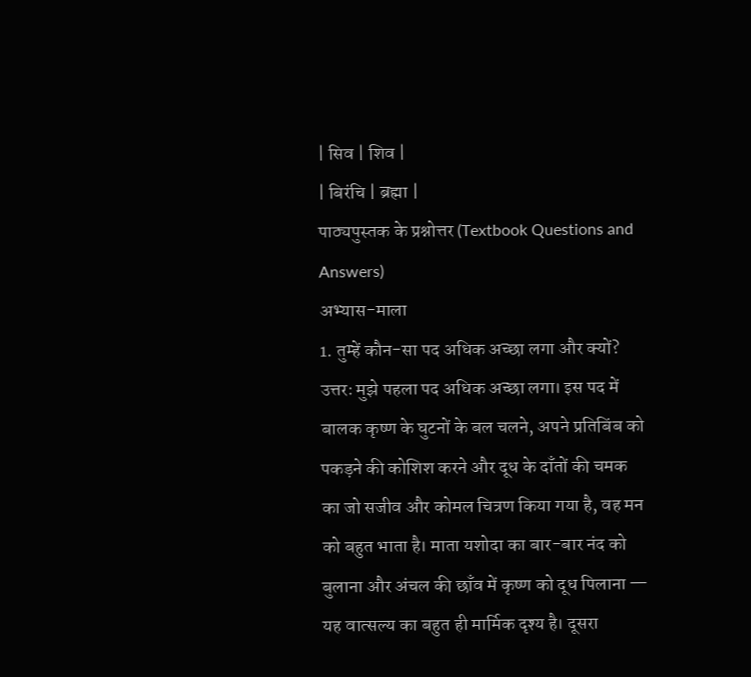| सिव | शिव |
| बिरंचि | ब्रह्मा |
पाठ्यपुस्तक के प्रश्नोत्तर (Textbook Questions and Answers)
अभ्यास-माला
1. तुम्हें कौन-सा पद अधिक अच्छा लगा और क्यों?
उत्तरः मुझे पहला पद अधिक अच्छा लगा। इस पद में बालक कृष्ण के घुटनों के बल चलने, अपने प्रतिबिंब को पकड़ने की कोशिश करने और दूध के दाँतों की चमक का जो सजीव और कोमल चित्रण किया गया है, वह मन को बहुत भाता है। माता यशोदा का बार-बार नंद को बुलाना और अंचल की छाँव में कृष्ण को दूध पिलाना — यह वात्सल्य का बहुत ही मार्मिक दृश्य है। दूसरा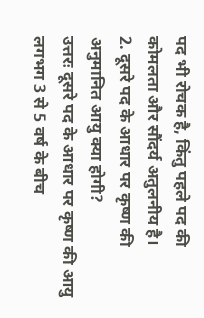पद भी रोचक है, किंतु पहले पद की कोमलता और सौंदर्य अतुलनीय है।
2. दूसरे पद के आधार पर कृष्ण की अनुमानित आयु क्या होगी?
उत्तरः दूसरे पद के आधार पर कृष्ण की आयु लगभग 3 से 5 वर्ष के बीच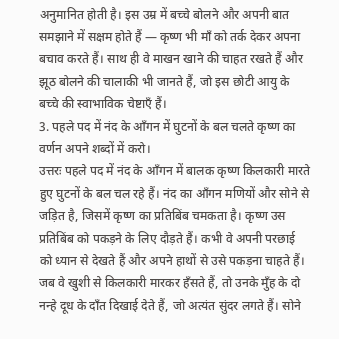अनुमानित होती है। इस उम्र में बच्चे बोलने और अपनी बात समझाने में सक्षम होते हैं — कृष्ण भी माँ को तर्क देकर अपना बचाव करते हैं। साथ ही वे माखन खाने की चाहत रखते हैं और झूठ बोलने की चालाकी भी जानते हैं, जो इस छोटी आयु के बच्चे की स्वाभाविक चेष्टाएँ हैं।
3. पहले पद में नंद के आँगन में घुटनों के बल चलते कृष्ण का वर्णन अपने शब्दों में करो।
उत्तरः पहले पद में नंद के आँगन में बालक कृष्ण किलकारी मारते हुए घुटनों के बल चल रहे हैं। नंद का आँगन मणियों और सोने से जड़ित है, जिसमें कृष्ण का प्रतिबिंब चमकता है। कृष्ण उस प्रतिबिंब को पकड़ने के लिए दौड़ते हैं। कभी वे अपनी परछाई को ध्यान से देखते हैं और अपने हाथों से उसे पकड़ना चाहते हैं। जब वे खुशी से किलकारी मारकर हँसते हैं, तो उनके मुँह के दो नन्हे दूध के दाँत दिखाई देते हैं, जो अत्यंत सुंदर लगते हैं। सोने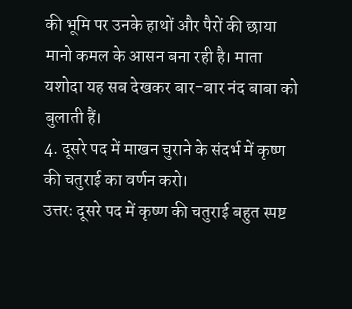की भूमि पर उनके हाथों और पैरों की छाया मानो कमल के आसन बना रही है। माता यशोदा यह सब देखकर बार-बार नंद बाबा को बुलाती हैं।
4. दूसरे पद में माखन चुराने के संदर्भ में कृष्ण की चतुराई का वर्णन करो।
उत्तरः दूसरे पद में कृष्ण की चतुराई बहुत स्पष्ट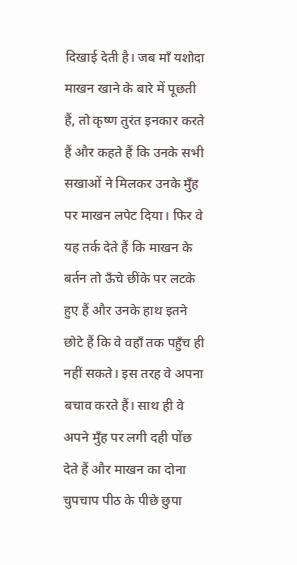दिखाई देती है। जब माँ यशोदा माखन खाने के बारे में पूछती हैं, तो कृष्ण तुरंत इनकार करते हैं और कहते हैं कि उनके सभी सखाओं ने मिलकर उनके मुँह पर माखन लपेट दिया। फिर वे यह तर्क देते हैं कि माखन के बर्तन तो ऊँचे छींके पर लटके हुए हैं और उनके हाथ इतने छोटे हैं कि वे वहाँ तक पहुँच ही नहीं सकते। इस तरह वे अपना बचाव करते हैं। साथ ही वे अपने मुँह पर लगी दही पोंछ देते हैं और माखन का दोना चुपचाप पीठ के पीछे छुपा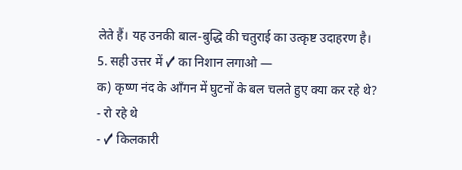लेते हैं। यह उनकी बाल-बुद्धि की चतुराई का उत्कृष्ट उदाहरण है।
5. सही उत्तर में ✓ का निशान लगाओ —
क) कृष्ण नंद के आँगन में घुटनों के बल चलते हुए क्या कर रहे थे?
- रो रहे थे
- ✓ किलकारी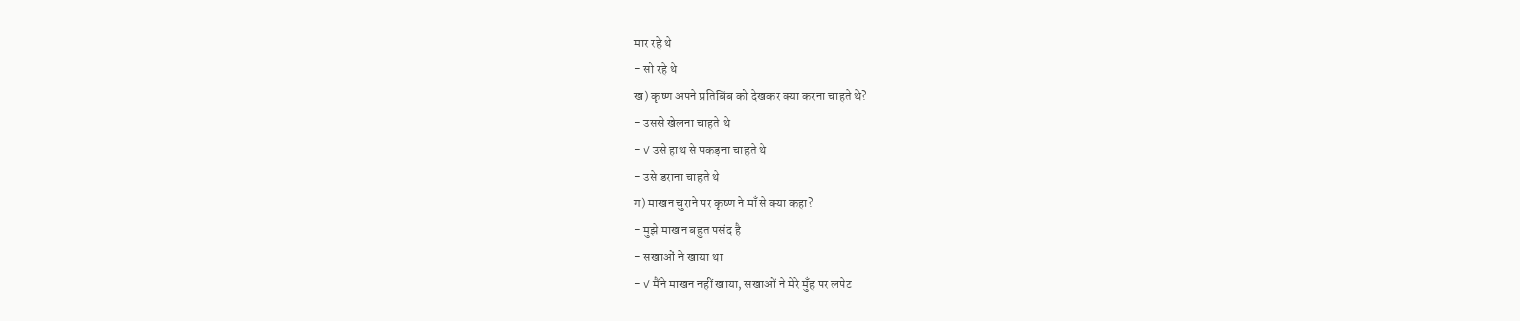मार रहे थे
- सो रहे थे
ख) कृष्ण अपने प्रतिबिंब को देखकर क्या करना चाहते थे?
- उससे खेलना चाहते थे
- ✓ उसे हाथ से पकड़ना चाहते थे
- उसे डराना चाहते थे
ग) माखन चुराने पर कृष्ण ने माँ से क्या कहा?
- मुझे माखन बहुत पसंद है
- सखाओं ने खाया था
- ✓ मैंने माखन नहीं खाया, सखाओं ने मेरे मुँह पर लपेट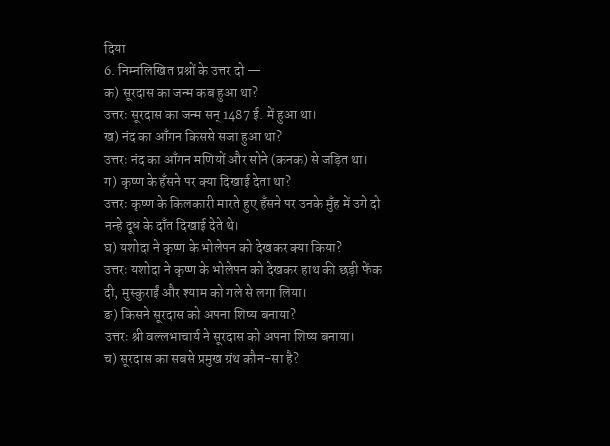दिया
6. निम्नलिखित प्रश्नों के उत्तर दो —
क) सूरदास का जन्म कब हुआ था?
उत्तरः सूरदास का जन्म सन् 1487 ई. में हुआ था।
ख) नंद का आँगन किससे सजा हुआ था?
उत्तरः नंद का आँगन मणियों और सोने (कनक) से जड़ित था।
ग) कृष्ण के हँसने पर क्या दिखाई देता था?
उत्तरः कृष्ण के किलकारी मारते हुए हँसने पर उनके मुँह में उगे दो नन्हे दूध के दाँत दिखाई देते थे।
घ) यशोदा ने कृष्ण के भोलेपन को देखकर क्या किया?
उत्तरः यशोदा ने कृष्ण के भोलेपन को देखकर हाथ की छड़ी फेंक दी, मुस्कुराईं और श्याम को गले से लगा लिया।
ङ) किसने सूरदास को अपना शिष्य बनाया?
उत्तरः श्री वल्लभाचार्य ने सूरदास को अपना शिष्य बनाया।
च) सूरदास का सबसे प्रमुख ग्रंथ कौन-सा है?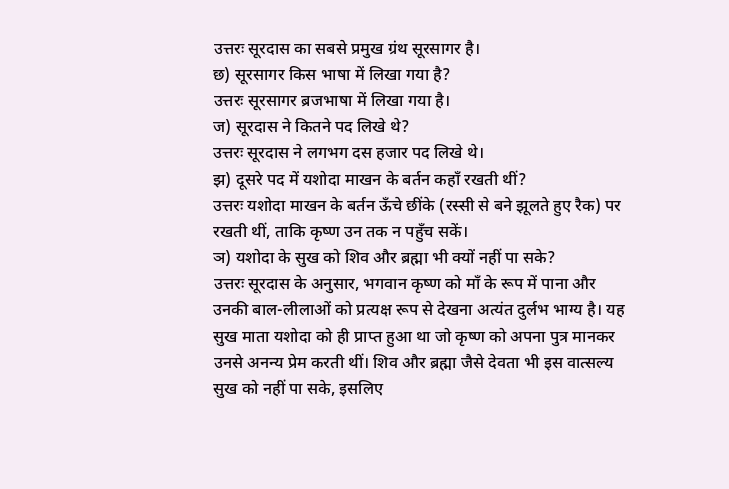उत्तरः सूरदास का सबसे प्रमुख ग्रंथ सूरसागर है।
छ) सूरसागर किस भाषा में लिखा गया है?
उत्तरः सूरसागर ब्रजभाषा में लिखा गया है।
ज) सूरदास ने कितने पद लिखे थे?
उत्तरः सूरदास ने लगभग दस हजार पद लिखे थे।
झ) दूसरे पद में यशोदा माखन के बर्तन कहाँ रखती थीं?
उत्तरः यशोदा माखन के बर्तन ऊँचे छींके (रस्सी से बने झूलते हुए रैक) पर रखती थीं, ताकि कृष्ण उन तक न पहुँच सकें।
ञ) यशोदा के सुख को शिव और ब्रह्मा भी क्यों नहीं पा सके?
उत्तरः सूरदास के अनुसार, भगवान कृष्ण को माँ के रूप में पाना और उनकी बाल-लीलाओं को प्रत्यक्ष रूप से देखना अत्यंत दुर्लभ भाग्य है। यह सुख माता यशोदा को ही प्राप्त हुआ था जो कृष्ण को अपना पुत्र मानकर उनसे अनन्य प्रेम करती थीं। शिव और ब्रह्मा जैसे देवता भी इस वात्सल्य सुख को नहीं पा सके, इसलिए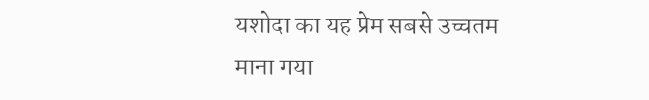यशोदा का यह प्रेम सबसे उच्चतम माना गया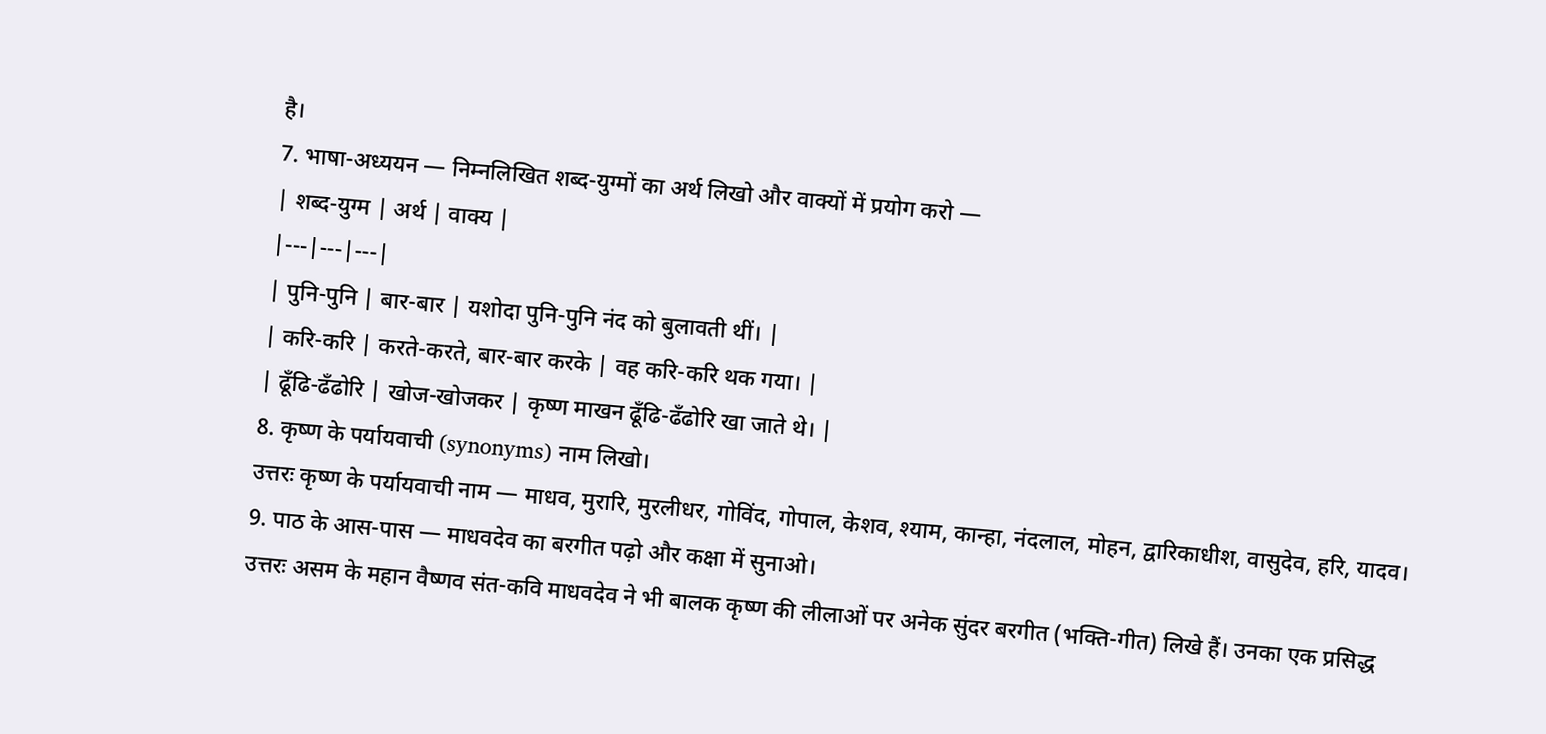है।
7. भाषा-अध्ययन — निम्नलिखित शब्द-युग्मों का अर्थ लिखो और वाक्यों में प्रयोग करो —
| शब्द-युग्म | अर्थ | वाक्य |
|---|---|---|
| पुनि-पुनि | बार-बार | यशोदा पुनि-पुनि नंद को बुलावती थीं। |
| करि-करि | करते-करते, बार-बार करके | वह करि-करि थक गया। |
| ढूँढि-ढँढोरि | खोज-खोजकर | कृष्ण माखन ढूँढि-ढँढोरि खा जाते थे। |
8. कृष्ण के पर्यायवाची (synonyms) नाम लिखो।
उत्तरः कृष्ण के पर्यायवाची नाम — माधव, मुरारि, मुरलीधर, गोविंद, गोपाल, केशव, श्याम, कान्हा, नंदलाल, मोहन, द्वारिकाधीश, वासुदेव, हरि, यादव।
9. पाठ के आस-पास — माधवदेव का बरगीत पढ़ो और कक्षा में सुनाओ।
उत्तरः असम के महान वैष्णव संत-कवि माधवदेव ने भी बालक कृष्ण की लीलाओं पर अनेक सुंदर बरगीत (भक्ति-गीत) लिखे हैं। उनका एक प्रसिद्ध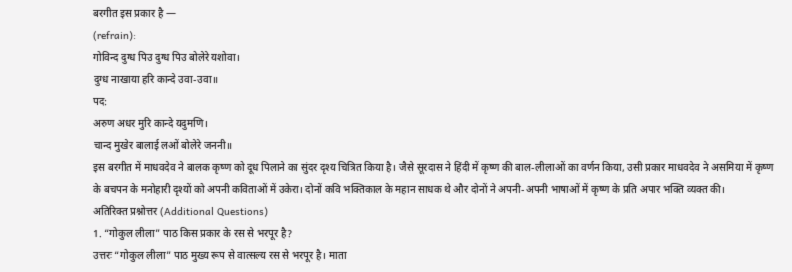बरगीत इस प्रकार है —
(refrain):
गोविन्द दुग्ध पिउ दुग्ध पिउ बोलेरे यशोवा।
दुग्ध नाखाया हरि कान्दे उवा-उवा॥
पद:
अरुण अधर मुरि कान्दे यदुमणि।
चान्द मुखेर बालाई लओं बोलेरे जननी॥
इस बरगीत में माधवदेव ने बालक कृष्ण को दूध पिलाने का सुंदर दृश्य चित्रित किया है। जैसे सूरदास ने हिंदी में कृष्ण की बाल-लीलाओं का वर्णन किया, उसी प्रकार माधवदेव ने असमिया में कृष्ण के बचपन के मनोहारी दृश्यों को अपनी कविताओं में उकेरा। दोनों कवि भक्तिकाल के महान साधक थे और दोनों ने अपनी-अपनी भाषाओं में कृष्ण के प्रति अपार भक्ति व्यक्त की।
अतिरिक्त प्रश्नोत्तर (Additional Questions)
1. “गोकुल लीला” पाठ किस प्रकार के रस से भरपूर है?
उत्तरः “गोकुल लीला” पाठ मुख्य रूप से वात्सल्य रस से भरपूर है। माता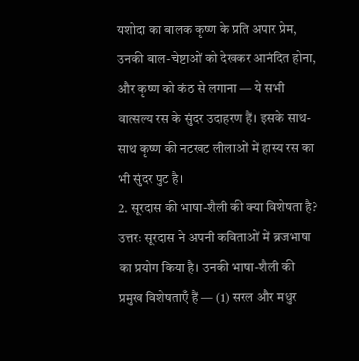यशोदा का बालक कृष्ण के प्रति अपार प्रेम, उनकी बाल-चेष्टाओं को देखकर आनंदित होना, और कृष्ण को कंठ से लगाना — ये सभी वात्सल्य रस के सुंदर उदाहरण हैं। इसके साथ-साथ कृष्ण की नटखट लीलाओं में हास्य रस का भी सुंदर पुट है।
2. सूरदास की भाषा-शैली की क्या विशेषता है?
उत्तरः सूरदास ने अपनी कविताओं में ब्रजभाषा का प्रयोग किया है। उनकी भाषा-शैली की प्रमुख विशेषताएँ हैं — (1) सरल और मधुर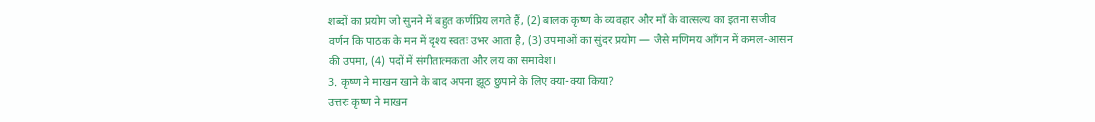शब्दों का प्रयोग जो सुनने में बहुत कर्णप्रिय लगते हैं, (2) बालक कृष्ण के व्यवहार और माँ के वात्सल्य का इतना सजीव वर्णन कि पाठक के मन में दृश्य स्वतः उभर आता है, (3) उपमाओं का सुंदर प्रयोग — जैसे मणिमय आँगन में कमल-आसन की उपमा, (4) पदों में संगीतात्मकता और लय का समावेश।
3. कृष्ण ने माखन खाने के बाद अपना झूठ छुपाने के लिए क्या-क्या किया?
उत्तरः कृष्ण ने माखन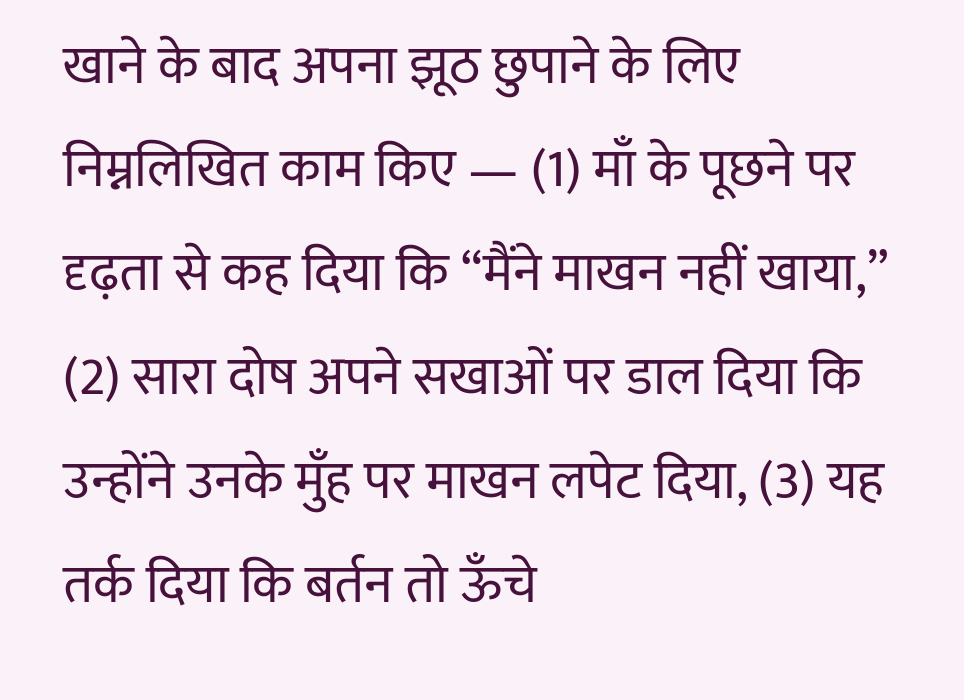खाने के बाद अपना झूठ छुपाने के लिए निम्नलिखित काम किए — (1) माँ के पूछने पर दृढ़ता से कह दिया कि “मैंने माखन नहीं खाया,” (2) सारा दोष अपने सखाओं पर डाल दिया कि उन्होंने उनके मुँह पर माखन लपेट दिया, (3) यह तर्क दिया कि बर्तन तो ऊँचे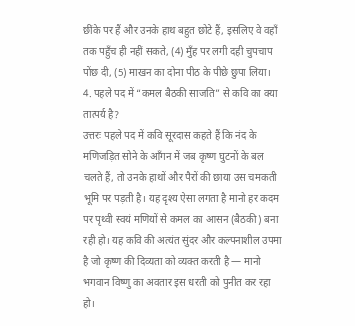छींके पर हैं और उनके हाथ बहुत छोटे हैं, इसलिए वे वहाँ तक पहुँच ही नहीं सकते, (4) मुँह पर लगी दही चुपचाप पोंछ दी, (5) माखन का दोना पीठ के पीछे छुपा लिया।
4. पहले पद में “कमल बैठकी साजति” से कवि का क्या तात्पर्य है?
उत्तरः पहले पद में कवि सूरदास कहते हैं कि नंद के मणिजड़ित सोने के आँगन में जब कृष्ण घुटनों के बल चलते हैं, तो उनके हाथों और पैरों की छाया उस चमकती भूमि पर पड़ती है। यह दृश्य ऐसा लगता है मानो हर कदम पर पृथ्वी स्वयं मणियों से कमल का आसन (बैठकी) बना रही हो। यह कवि की अत्यंत सुंदर और कल्पनाशील उपमा है जो कृष्ण की दिव्यता को व्यक्त करती है — मानो भगवान विष्णु का अवतार इस धरती को पुनीत कर रहा हो।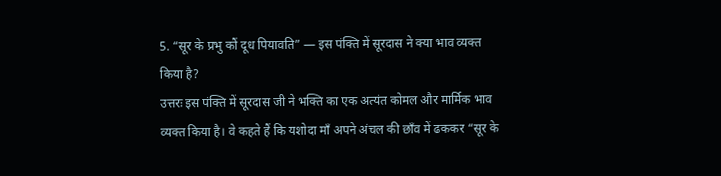5. “सूर के प्रभु कौं दूध पियावति” — इस पंक्ति में सूरदास ने क्या भाव व्यक्त किया है?
उत्तरः इस पंक्ति में सूरदास जी ने भक्ति का एक अत्यंत कोमल और मार्मिक भाव व्यक्त किया है। वे कहते हैं कि यशोदा माँ अपने अंचल की छाँव में ढककर “सूर के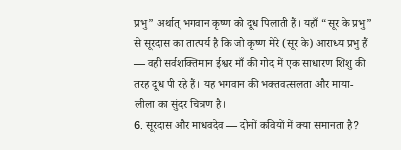प्रभु” अर्थात् भगवान कृष्ण को दूध पिलाती हैं। यहाँ “सूर के प्रभु” से सूरदास का तात्पर्य है कि जो कृष्ण मेरे (सूर के) आराध्य प्रभु हैं — वही सर्वशक्तिमान ईश्वर माँ की गोद में एक साधारण शिशु की तरह दूध पी रहे हैं। यह भगवान की भक्तवत्सलता और माया-लीला का सुंदर चित्रण है।
6. सूरदास और माधवदेव — दोनों कवियों में क्या समानता है?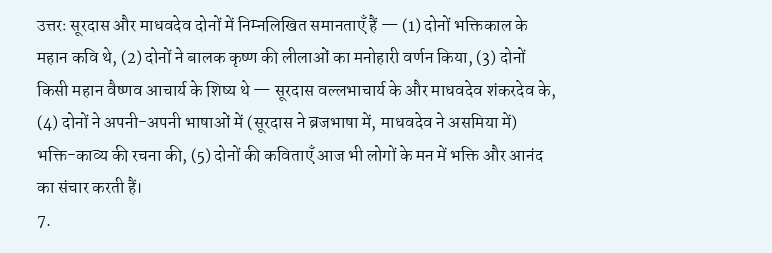उत्तरः सूरदास और माधवदेव दोनों में निम्नलिखित समानताएँ हैं — (1) दोनों भक्तिकाल के महान कवि थे, (2) दोनों ने बालक कृष्ण की लीलाओं का मनोहारी वर्णन किया, (3) दोनों किसी महान वैष्णव आचार्य के शिष्य थे — सूरदास वल्लभाचार्य के और माधवदेव शंकरदेव के, (4) दोनों ने अपनी-अपनी भाषाओं में (सूरदास ने ब्रजभाषा में, माधवदेव ने असमिया में) भक्ति-काव्य की रचना की, (5) दोनों की कविताएँ आज भी लोगों के मन में भक्ति और आनंद का संचार करती हैं।
7.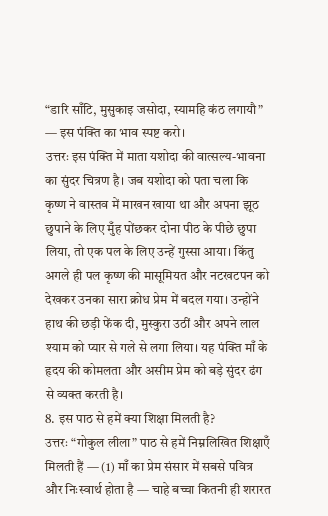“डारि साँटि, मुसुकाइ जसोदा, स्यामहि कंठ लगायौ” — इस पंक्ति का भाव स्पष्ट करो।
उत्तरः इस पंक्ति में माता यशोदा की वात्सल्य-भावना का सुंदर चित्रण है। जब यशोदा को पता चला कि कृष्ण ने वास्तव में माखन खाया था और अपना झूठ छुपाने के लिए मुँह पोंछकर दोना पीठ के पीछे छुपा लिया, तो एक पल के लिए उन्हें गुस्सा आया। किंतु अगले ही पल कृष्ण की मासूमियत और नटखटपन को देखकर उनका सारा क्रोध प्रेम में बदल गया। उन्होंने हाथ की छड़ी फेंक दी, मुस्कुरा उठीं और अपने लाल श्याम को प्यार से गले से लगा लिया। यह पंक्ति माँ के हृदय की कोमलता और असीम प्रेम को बड़े सुंदर ढंग से व्यक्त करती है।
8. इस पाठ से हमें क्या शिक्षा मिलती है?
उत्तरः “गोकुल लीला” पाठ से हमें निम्नलिखित शिक्षाएँ मिलती हैं — (1) माँ का प्रेम संसार में सबसे पवित्र और निःस्वार्थ होता है — चाहे बच्चा कितनी ही शरारत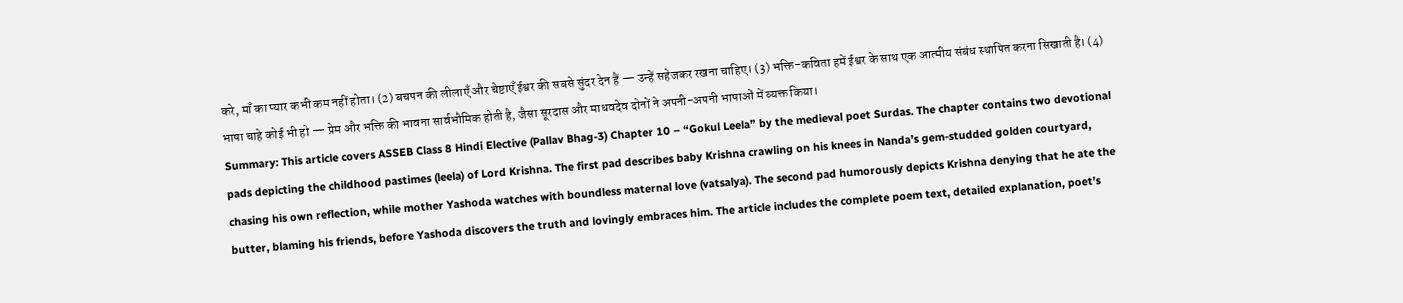करे, माँ का प्यार कभी कम नहीं होता। (2) बचपन की लीलाएँ और चेष्टाएँ ईश्वर की सबसे सुंदर देन हैं — उन्हें सहेजकर रखना चाहिए। (3) भक्ति-कविता हमें ईश्वर के साथ एक आत्मीय संबंध स्थापित करना सिखाती है। (4) भाषा चाहे कोई भी हो — प्रेम और भक्ति की भावना सार्वभौमिक होती है, जैसा सूरदास और माधवदेव दोनों ने अपनी-अपनी भाषाओं में व्यक्त किया।
Summary: This article covers ASSEB Class 8 Hindi Elective (Pallav Bhag-3) Chapter 10 – “Gokul Leela” by the medieval poet Surdas. The chapter contains two devotional pads depicting the childhood pastimes (leela) of Lord Krishna. The first pad describes baby Krishna crawling on his knees in Nanda’s gem-studded golden courtyard, chasing his own reflection, while mother Yashoda watches with boundless maternal love (vatsalya). The second pad humorously depicts Krishna denying that he ate the butter, blaming his friends, before Yashoda discovers the truth and lovingly embraces him. The article includes the complete poem text, detailed explanation, poet’s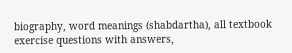biography, word meanings (shabdartha), all textbook exercise questions with answers,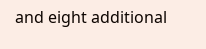and eight additional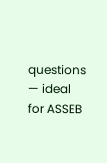questions — ideal for ASSEB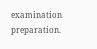examination preparation.